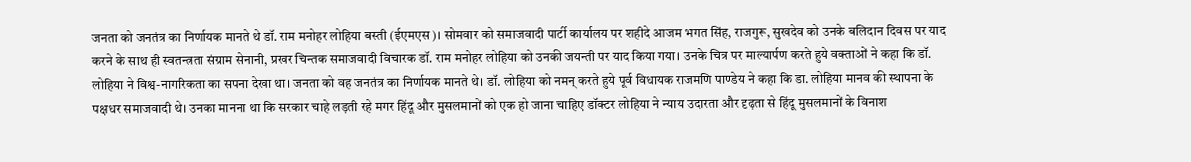जनता को जनतंत्र का निर्णायक मानते थे डॉ. राम मनोहर लोहिया बस्ती (ईएमएस)। सोमवार को समाजवादी पार्टी कार्यालय पर शहीदे आजम भगत सिंह, राजगुरू, सुखदेव को उनके बलिदान दिवस पर याद करने के साथ ही स्वतन्त्रता संग्राम सेनानी, प्रखर चिन्तक समाजवादी विचारक डॉ. राम मनोहर लोहिया को उनकी जयन्ती पर याद किया गया। उनके चित्र पर माल्यार्पण करते हुये वक्ताओं ने कहा कि डॉ. लोहिया ने विश्व-नागरिकता का सपना देखा था। जनता को वह जनतंत्र का निर्णायक मानते थे। डॉ. लोहिया को नमन् करते हुये पूर्व विधायक राजमणि पाण्डेय ने कहा कि डा. लोहिया मानव की स्थापना के पक्षधर समाजवादी थे। उनका मानना था कि सरकार चाहे लड़ती रहे मगर हिंदू और मुसलमानों को एक हो जाना चाहिए डॉक्टर लोहिया ने न्याय उदारता और दृढ़ता से हिंदू मुसलमानों के विनाश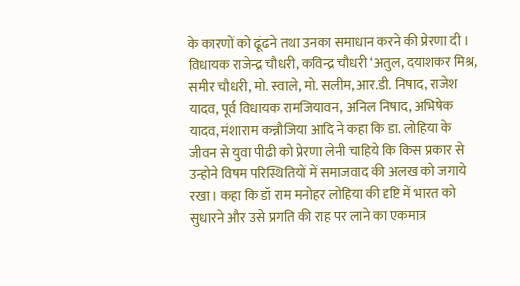के कारणों को ढूंढने तथा उनका समाधान करने की प्रेरणा दी । विधायक राजेन्द्र चौधरी, कविन्द्र चौधरी ‘अतुल, दयाशकर मिश्र, समीर चौधरी, मो. स्वाले, मो. सलीम, आर.डी. निषाद, राजेश यादव, पूर्व विधायक रामजियावन, अनिल निषाद, अभिषेक यादव, मंशाराम कन्नौजिया आदि ने कहा कि डा. लोहिया के जीवन से युवा पीढी को प्रेरणा लेनी चाहिये कि किस प्रकार से उन्होने विषम परिस्थितियों में समाजवाद की अलख को जगाये रखा। कहा कि डॉ राम मनोहर लोहिया की दृष्टि में भारत को सुधारने और उसे प्रगति की राह पर लाने का एकमात्र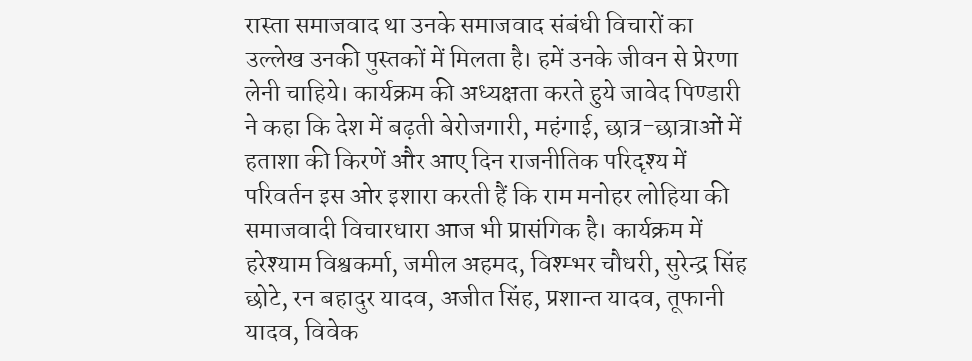रास्ता समाजवाद था उनके समाजवाद संबंधी विचारों का उल्लेख उनकी पुस्तकों में मिलता है। हमें उनके जीवन से प्रेरणा लेनी चाहिये। कार्यक्रम की अध्यक्षता करते हुये जावेद पिण्डारी ने कहा कि देश में बढ़ती बेरोजगारी, महंगाई, छात्र-छात्राओं में हताशा की किरणें और आए दिन राजनीतिक परिदृश्य में परिवर्तन इस ओर इशारा करती हैं कि राम मनोहर लोहिया की समाजवादी विचारधारा आज भी प्रासंगिक है। कार्यक्रम में हरेश्याम विश्वकर्मा, जमील अहमद, विश्म्भर चौधरी, सुरेन्द्र सिंह छोटे, रन बहादुर यादव, अजीत सिंह, प्रशान्त यादव, तूफानी यादव, विवेक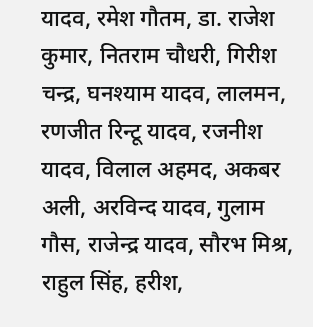यादव, रमेश गौतम, डा. राजेश कुमार, नितराम चौधरी, गिरीश चन्द्र, घनश्याम यादव, लालमन, रणजीत रिन्टू यादव, रजनीश यादव, विलाल अहमद, अकबर अली, अरविन्द यादव, गुलाम गौस, राजेन्द्र यादव, सौरभ मिश्र, राहुल सिंह, हरीश,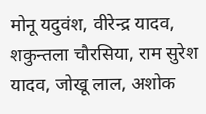मोनू यदुवंश, वीरेन्द्र यादव, शकुन्तला चौरसिया, राम सुरेश यादव, जोखू लाल, अशोक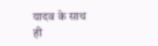यादव के साथ ही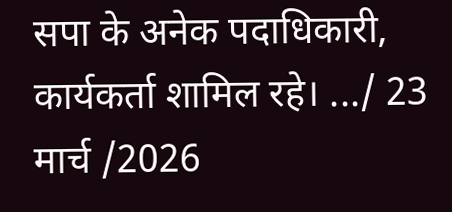सपा के अनेक पदाधिकारी, कार्यकर्ता शामिल रहे। .../ 23 मार्च /2026